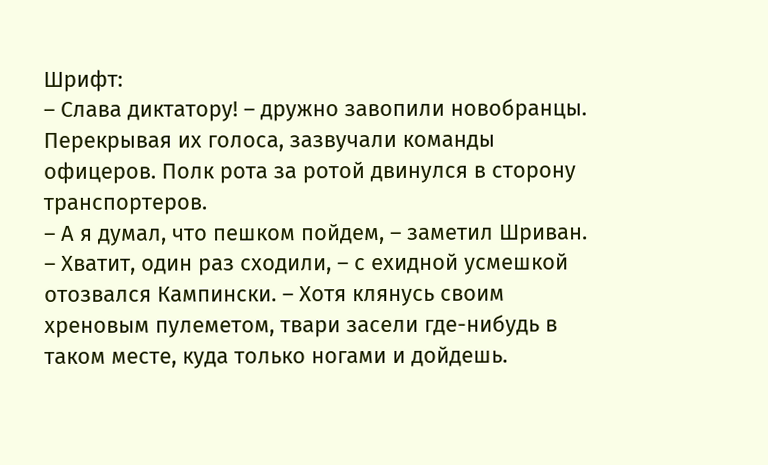Шрифт:
– Слава диктатору! – дружно завопили новобранцы.
Перекрывая их голоса, зазвучали команды офицеров. Полк рота за ротой двинулся в сторону транспортеров.
– А я думал, что пешком пойдем, – заметил Шриван.
– Хватит, один раз сходили, – с ехидной усмешкой отозвался Кампински. – Хотя клянусь своим хреновым пулеметом, твари засели где-нибудь в таком месте, куда только ногами и дойдешь.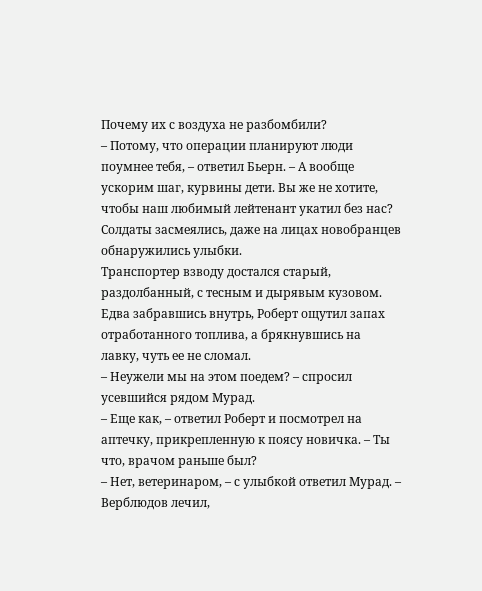Почему их с воздуха не разбомбили?
– Потому, что операции планируют люди поумнее тебя, – ответил Бьерн. – А вообще ускорим шаг, курвины дети. Вы же не хотите, чтобы наш любимый лейтенант укатил без нас?
Солдаты засмеялись, даже на лицах новобранцев обнаружились улыбки.
Транспортер взводу достался старый, раздолбанный, с тесным и дырявым кузовом. Едва забравшись внутрь, Роберт ощутил запах отработанного топлива, а брякнувшись на лавку, чуть ее не сломал.
– Неужели мы на этом поедем? – спросил усевшийся рядом Мурад.
– Еще как, – ответил Роберт и посмотрел на аптечку, прикрепленную к поясу новичка. – Ты что, врачом раньше был?
– Нет, ветеринаром, – с улыбкой ответил Мурад. – Верблюдов лечил,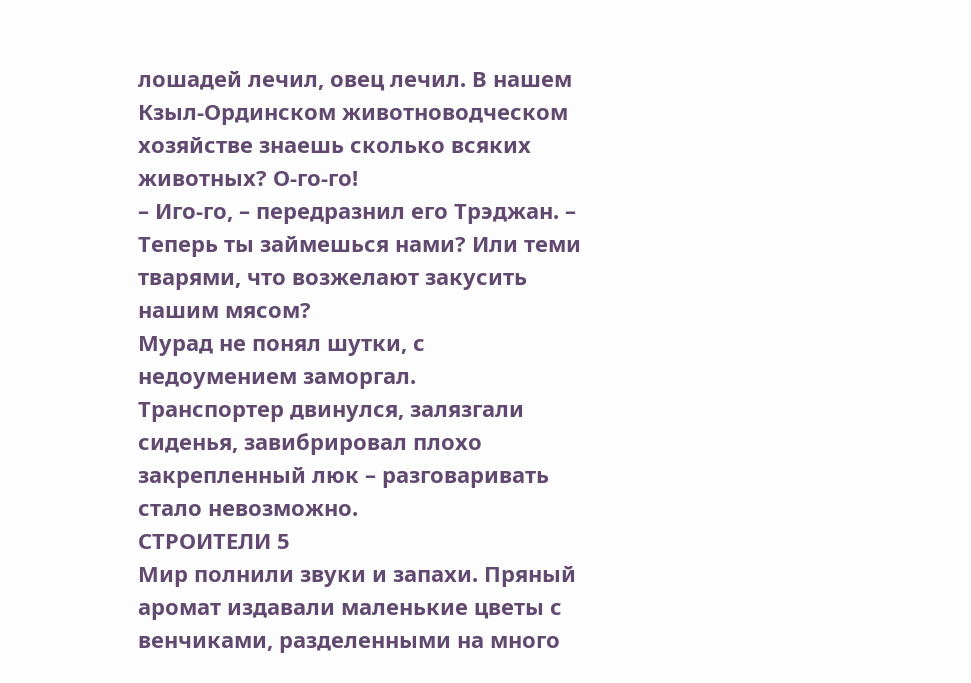лошадей лечил, овец лечил. В нашем Кзыл-Ординском животноводческом хозяйстве знаешь сколько всяких животных? О-го-го!
– Иго-го, – передразнил его Трэджан. – Теперь ты займешься нами? Или теми тварями, что возжелают закусить нашим мясом?
Мурад не понял шутки, с недоумением заморгал.
Транспортер двинулся, залязгали сиденья, завибрировал плохо закрепленный люк – разговаривать стало невозможно.
СТРОИТЕЛИ 5
Мир полнили звуки и запахи. Пряный аромат издавали маленькие цветы с венчиками, разделенными на много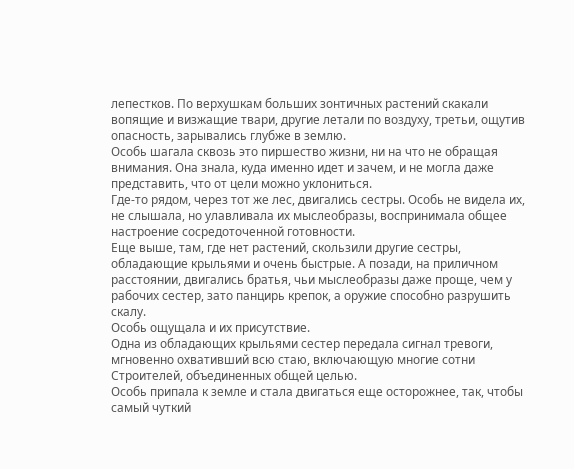лепестков. По верхушкам больших зонтичных растений скакали вопящие и визжащие твари, другие летали по воздуху, третьи, ощутив опасность, зарывались глубже в землю.
Особь шагала сквозь это пиршество жизни, ни на что не обращая внимания. Она знала, куда именно идет и зачем, и не могла даже представить, что от цели можно уклониться.
Где-то рядом, через тот же лес, двигались сестры. Особь не видела их, не слышала, но улавливала их мыслеобразы, воспринимала общее настроение сосредоточенной готовности.
Еще выше, там, где нет растений, скользили другие сестры, обладающие крыльями и очень быстрые. А позади, на приличном расстоянии, двигались братья, чьи мыслеобразы даже проще, чем у рабочих сестер, зато панцирь крепок, а оружие способно разрушить скалу.
Особь ощущала и их присутствие.
Одна из обладающих крыльями сестер передала сигнал тревоги, мгновенно охвативший всю стаю, включающую многие сотни Строителей, объединенных общей целью.
Особь припала к земле и стала двигаться еще осторожнее, так, чтобы самый чуткий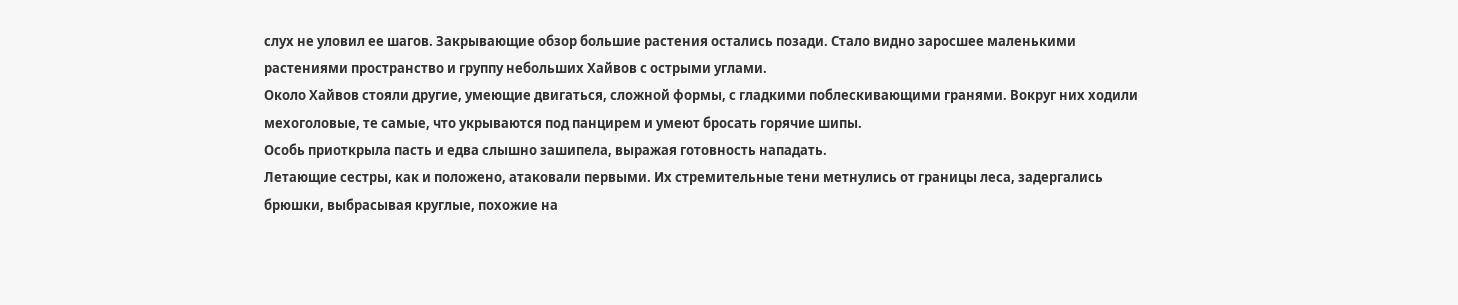слух не уловил ее шагов. Закрывающие обзор большие растения остались позади. Стало видно заросшее маленькими растениями пространство и группу небольших Хайвов с острыми углами.
Около Хайвов стояли другие, умеющие двигаться, сложной формы, с гладкими поблескивающими гранями. Вокруг них ходили мехоголовые, те самые, что укрываются под панцирем и умеют бросать горячие шипы.
Особь приоткрыла пасть и едва слышно зашипела, выражая готовность нападать.
Летающие сестры, как и положено, атаковали первыми. Их стремительные тени метнулись от границы леса, задергались брюшки, выбрасывая круглые, похожие на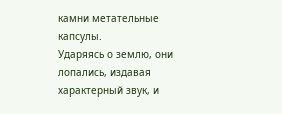камни метательные капсулы.
Ударяясь о землю, они лопались, издавая характерный звук, и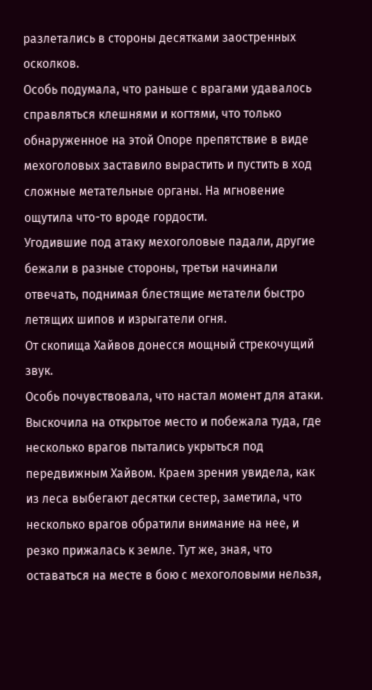разлетались в стороны десятками заостренных осколков.
Особь подумала, что раньше с врагами удавалось справляться клешнями и когтями, что только обнаруженное на этой Опоре препятствие в виде мехоголовых заставило вырастить и пустить в ход сложные метательные органы. На мгновение ощутила что-то вроде гордости.
Угодившие под атаку мехоголовые падали, другие бежали в разные стороны, третьи начинали отвечать, поднимая блестящие метатели быстро летящих шипов и изрыгатели огня.
От скопища Хайвов донесся мощный стрекочущий звук.
Особь почувствовала, что настал момент для атаки. Выскочила на открытое место и побежала туда, где несколько врагов пытались укрыться под передвижным Хайвом. Краем зрения увидела, как из леса выбегают десятки сестер, заметила, что несколько врагов обратили внимание на нее, и резко прижалась к земле. Тут же, зная, что оставаться на месте в бою с мехоголовыми нельзя,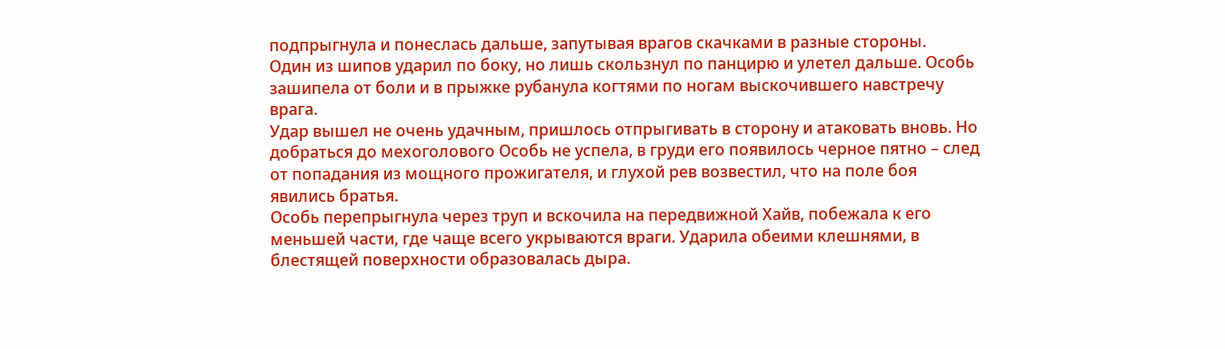подпрыгнула и понеслась дальше, запутывая врагов скачками в разные стороны.
Один из шипов ударил по боку, но лишь скользнул по панцирю и улетел дальше. Особь зашипела от боли и в прыжке рубанула когтями по ногам выскочившего навстречу врага.
Удар вышел не очень удачным, пришлось отпрыгивать в сторону и атаковать вновь. Но добраться до мехоголового Особь не успела, в груди его появилось черное пятно – след от попадания из мощного прожигателя, и глухой рев возвестил, что на поле боя явились братья.
Особь перепрыгнула через труп и вскочила на передвижной Хайв, побежала к его меньшей части, где чаще всего укрываются враги. Ударила обеими клешнями, в блестящей поверхности образовалась дыра.